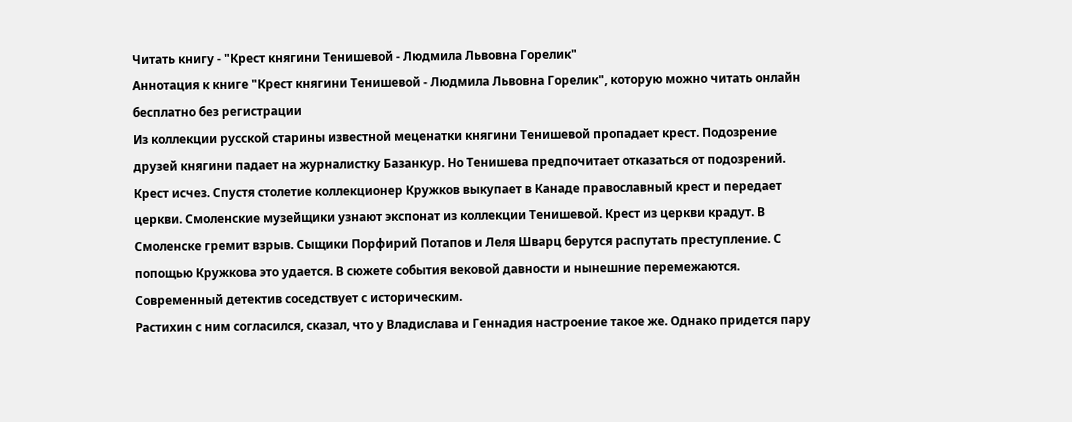Читать книгу - "Крест княгини Тенишевой - Людмила Львовна Горелик"
Аннотация к книге "Крест княгини Тенишевой - Людмила Львовна Горелик", которую можно читать онлайн бесплатно без регистрации
Из коллекции русской старины известной меценатки княгини Тенишевой пропадает крест. Подозрение друзей княгини падает на журналистку Базанкур. Но Тенишева предпочитает отказаться от подозрений. Крест исчез. Спустя столетие коллекционер Кружков выкупает в Канаде православный крест и передает церкви. Смоленские музейщики узнают экспонат из коллекции Тенишевой. Крест из церкви крадут. В Смоленске гремит взрыв. Сыщики Порфирий Потапов и Леля Шварц берутся распутать преступление. С попощью Кружкова это удается. В сюжете события вековой давности и нынешние перемежаются. Современный детектив соседствует с историческим.
Растихин с ним согласился, сказал, что у Владислава и Геннадия настроение такое же. Однако придется пару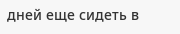дней еще сидеть в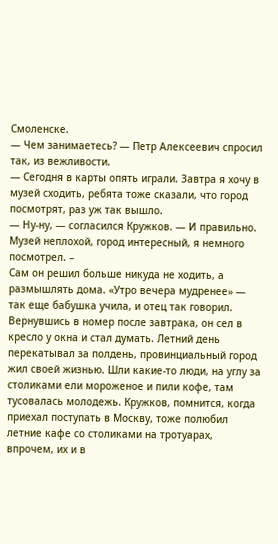Смоленске.
— Чем занимаетесь? — Петр Алексеевич спросил так, из вежливости.
— Сегодня в карты опять играли. Завтра я хочу в музей сходить, ребята тоже сказали, что город посмотрят, раз уж так вышло.
— Ну-ну, — согласился Кружков. — И правильно. Музей неплохой, город интересный, я немного посмотрел. –
Сам он решил больше никуда не ходить, а размышлять дома. «Утро вечера мудренее» — так еще бабушка учила, и отец так говорил. Вернувшись в номер после завтрака, он сел в кресло у окна и стал думать. Летний день перекатывал за полдень, провинциальный город жил своей жизнью. Шли какие-то люди, на углу за столиками ели мороженое и пили кофе, там тусовалась молодежь. Кружков, помнится, когда приехал поступать в Москву, тоже полюбил летние кафе со столиками на тротуарах, впрочем, их и в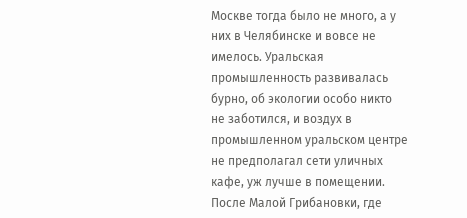Москве тогда было не много, а у них в Челябинске и вовсе не имелось. Уральская промышленность развивалась бурно, об экологии особо никто не заботился, и воздух в промышленном уральском центре не предполагал сети уличных кафе, уж лучше в помещении.
После Малой Грибановки, где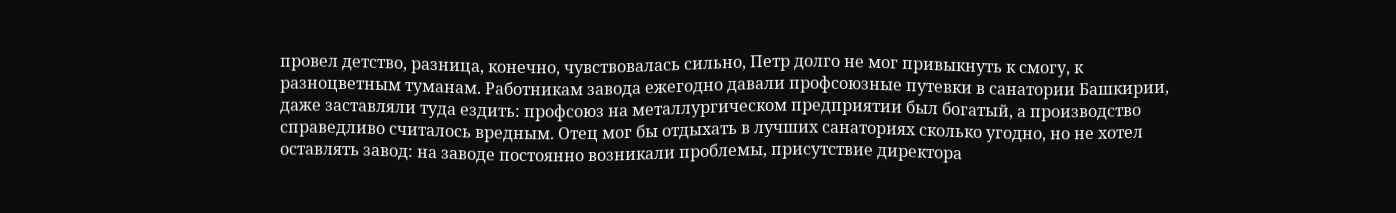провел детство, разница, конечно, чувствовалась сильно, Петр долго не мог привыкнуть к смогу, к разноцветным туманам. Работникам завода ежегодно давали профсоюзные путевки в санатории Башкирии, даже заставляли туда ездить: профсоюз на металлургическом предприятии был богатый, а производство справедливо считалось вредным. Отец мог бы отдыхать в лучших санаториях сколько угодно, но не хотел оставлять завод: на заводе постоянно возникали проблемы, присутствие директора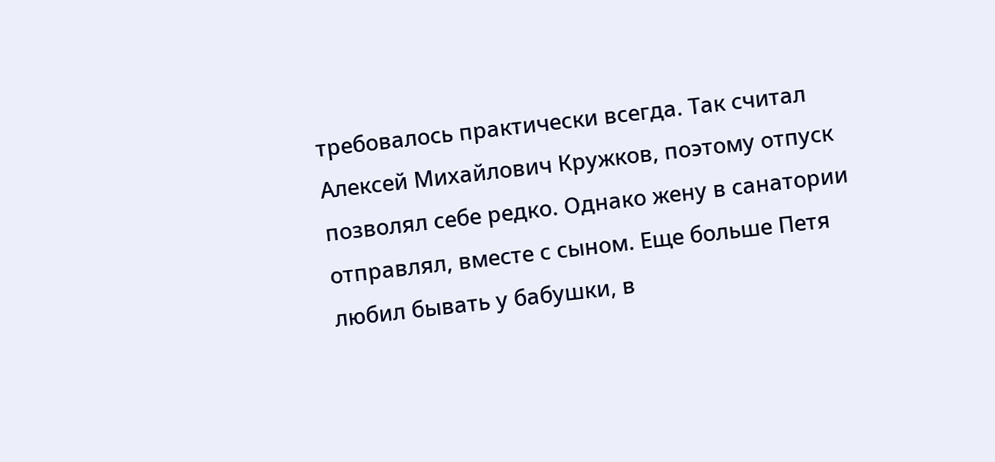требовалось практически всегда. Так считал Алексей Михайлович Кружков, поэтому отпуск позволял себе редко. Однако жену в санатории отправлял, вместе с сыном. Еще больше Петя любил бывать у бабушки, в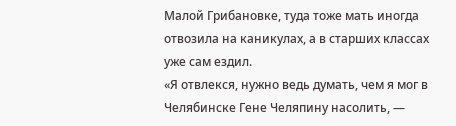Малой Грибановке, туда тоже мать иногда отвозила на каникулах, а в старших классах уже сам ездил.
«Я отвлекся, нужно ведь думать, чем я мог в Челябинске Гене Челяпину насолить, —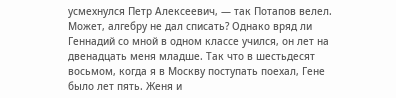усмехнулся Петр Алексеевич, — так Потапов велел. Может, алгебру не дал списать? Однако вряд ли Геннадий со мной в одном классе учился, он лет на двенадцать меня младше. Так что в шестьдесят восьмом, когда я в Москву поступать поехал, Гене было лет пять. Женя и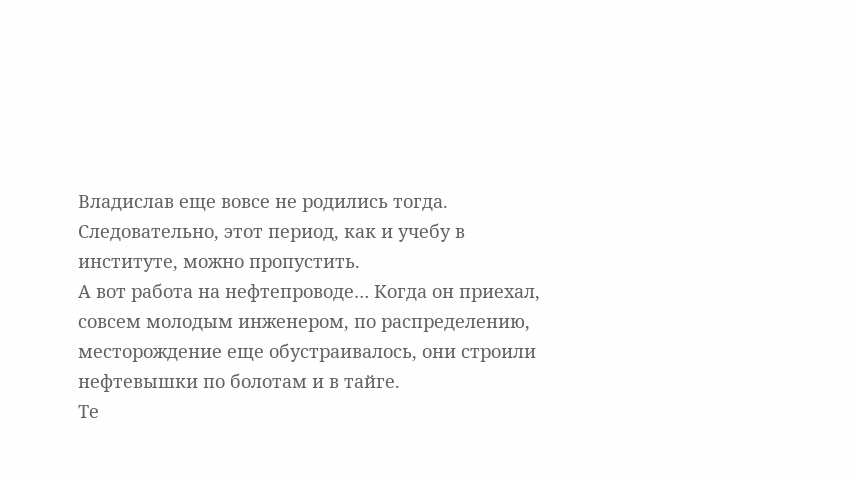Владислав еще вовсе не родились тогда. Следовательно, этот период, как и учебу в институте, можно пропустить.
А вот работа на нефтепроводе… Когда он приехал, совсем молодым инженером, по распределению, месторождение еще обустраивалось, они строили нефтевышки по болотам и в тайге.
Те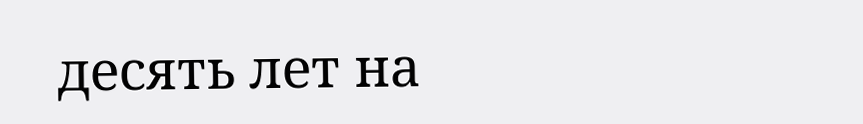десять лет на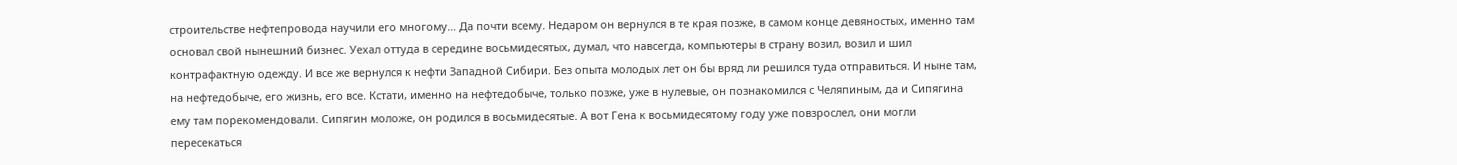строительстве нефтепровода научили его многому… Да почти всему. Недаром он вернулся в те края позже, в самом конце девяностых, именно там основал свой нынешний бизнес. Уехал оттуда в середине восьмидесятых, думал, что навсегда, компьютеры в страну возил, возил и шил контрафактную одежду. И все же вернулся к нефти Западной Сибири. Без опыта молодых лет он бы вряд ли решился туда отправиться. И ныне там, на нефтедобыче, его жизнь, его все. Кстати, именно на нефтедобыче, только позже, уже в нулевые, он познакомился с Челяпиным, да и Сипягина ему там порекомендовали. Сипягин моложе, он родился в восьмидесятые. А вот Гена к восьмидесятому году уже повзрослел, они могли пересекаться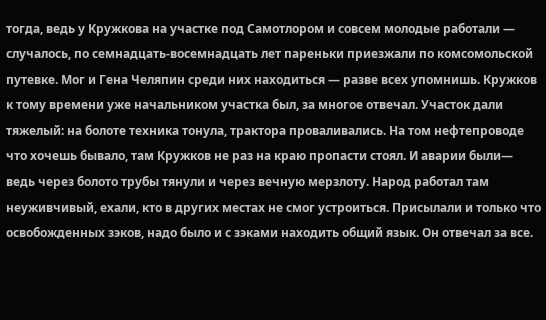тогда, ведь у Кружкова на участке под Самотлором и совсем молодые работали — случалось, по семнадцать-восемнадцать лет пареньки приезжали по комсомольской путевке. Мог и Гена Челяпин среди них находиться — разве всех упомнишь. Кружков к тому времени уже начальником участка был, за многое отвечал. Участок дали тяжелый: на болоте техника тонула, трактора проваливались. На том нефтепроводе что хочешь бывало, там Кружков не раз на краю пропасти стоял. И аварии были— ведь через болото трубы тянули и через вечную мерзлоту. Народ работал там неуживчивый, ехали, кто в других местах не смог устроиться. Присылали и только что освобожденных зэков, надо было и с зэками находить общий язык. Он отвечал за все.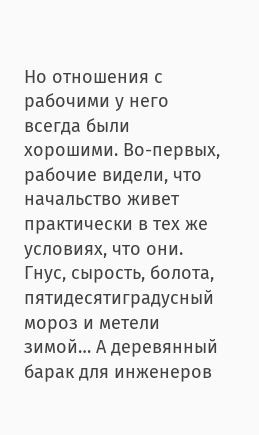Но отношения с рабочими у него всегда были хорошими. Во-первых, рабочие видели, что начальство живет практически в тех же условиях, что они. Гнус, сырость, болота, пятидесятиградусный мороз и метели зимой… А деревянный барак для инженеров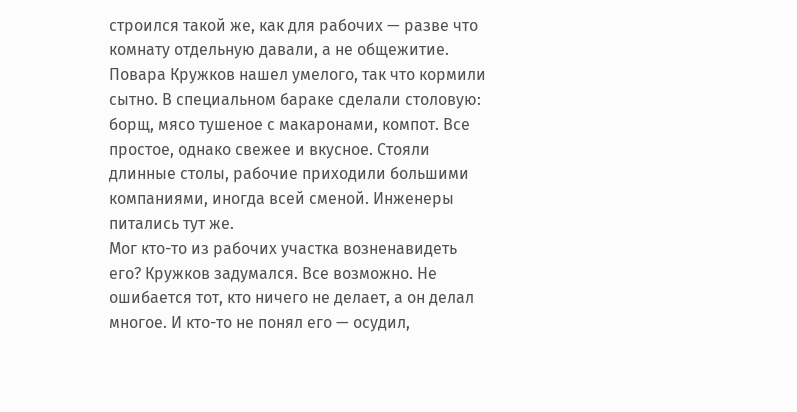строился такой же, как для рабочих — разве что комнату отдельную давали, а не общежитие. Повара Кружков нашел умелого, так что кормили сытно. В специальном бараке сделали столовую: борщ, мясо тушеное с макаронами, компот. Все простое, однако свежее и вкусное. Стояли длинные столы, рабочие приходили большими компаниями, иногда всей сменой. Инженеры питались тут же.
Мог кто-то из рабочих участка возненавидеть его? Кружков задумался. Все возможно. Не ошибается тот, кто ничего не делает, а он делал многое. И кто-то не понял его — осудил,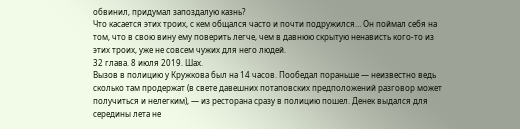обвинил, придумал запоздалую казнь?
Что касается этих троих, с кем общался часто и почти подружился… Он поймал себя на том, что в свою вину ему поверить легче, чем в давнюю скрытую ненависть кого-то из этих троих, уже не совсем чужих для него людей.
32 глава. 8 июля 2019. Шах.
Вызов в полицию у Кружкова был на 14 часов. Пообедал пораньше — неизвестно ведь сколько там продержат (в свете давешних потаповских предположений разговор может получиться и нелегким), — из ресторана сразу в полицию пошел. Денек выдался для середины лета не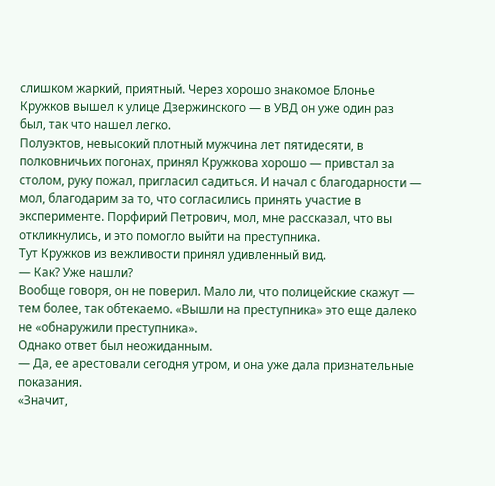слишком жаркий, приятный. Через хорошо знакомое Блонье Кружков вышел к улице Дзержинского — в УВД он уже один раз был, так что нашел легко.
Полуэктов, невысокий плотный мужчина лет пятидесяти, в полковничьих погонах, принял Кружкова хорошо — привстал за столом, руку пожал, пригласил садиться. И начал с благодарности — мол, благодарим за то, что согласились принять участие в эксперименте. Порфирий Петрович, мол, мне рассказал, что вы откликнулись, и это помогло выйти на преступника.
Тут Кружков из вежливости принял удивленный вид.
— Как? Уже нашли?
Вообще говоря, он не поверил. Мало ли, что полицейские скажут — тем более, так обтекаемо. «Вышли на преступника» это еще далеко не «обнаружили преступника».
Однако ответ был неожиданным.
— Да, ее арестовали сегодня утром, и она уже дала признательные показания.
«Значит,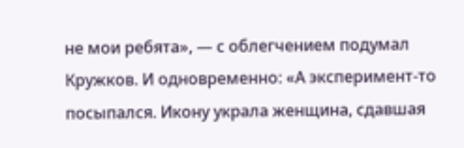не мои ребята», — с облегчением подумал Кружков. И одновременно: «А эксперимент-то посыпался. Икону украла женщина, сдавшая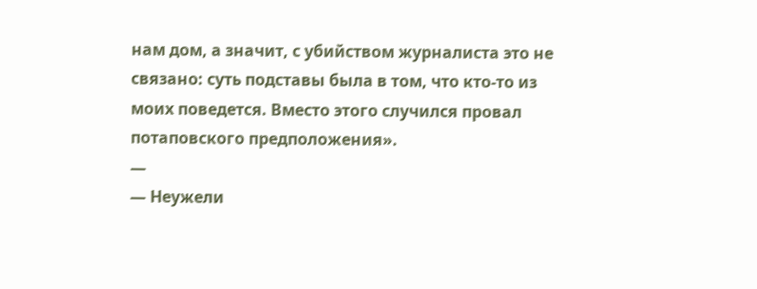нам дом, а значит, с убийством журналиста это не связано: суть подставы была в том, что кто-то из моих поведется. Вместо этого случился провал потаповского предположения».
—
— Неужели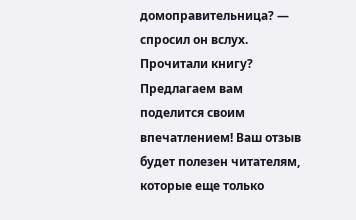домоправительница? — спросил он вслух.
Прочитали книгу? Предлагаем вам поделится своим впечатлением! Ваш отзыв будет полезен читателям, которые еще только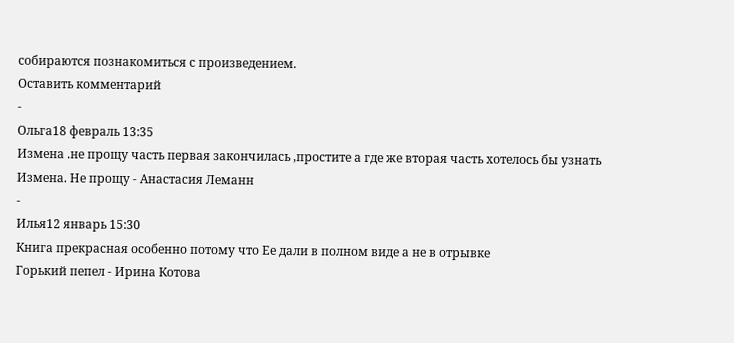собираются познакомиться с произведением.
Оставить комментарий
-
Ольга18 февраль 13:35
Измена .не прощу часть первая закончилась ,простите а где же вторая часть хотелось бы узнать
Измена. Не прощу - Анастасия Леманн
-
Илья12 январь 15:30
Книга прекрасная особенно потому что Ее дали в полном виде а не в отрывке
Горький пепел - Ирина Котова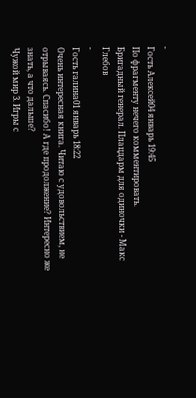-
Гость Алексей04 январь 19:45
По фрагменту нечего комментировать.
Бригадный генерал. Плацдарм для одиночки - Макс Глебов
-
Гость галина01 январь 18:22
Очень интересная книга. Читаю с удовольствием, не отрываясь. Спасибо! А где продолжение? Интересно же знать, а что дальше?
Чужой мир 3. Игры с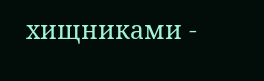хищниками -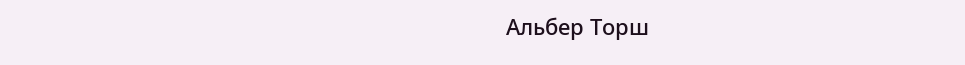Альбер Торш